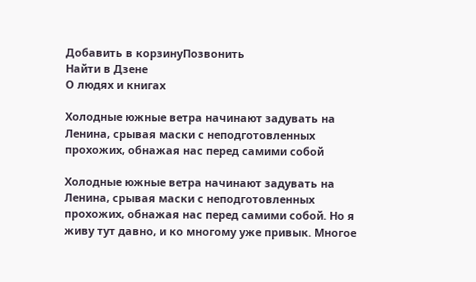Добавить в корзинуПозвонить
Найти в Дзене
О людях и книгах

Холодные южные ветра начинают задувать на Ленина, срывая маски с неподготовленных прохожих, обнажая нас перед самими собой

Холодные южные ветра начинают задувать на Ленина, срывая маски с неподготовленных прохожих, обнажая нас перед самими собой. Но я живу тут давно, и ко многому уже привык. Многое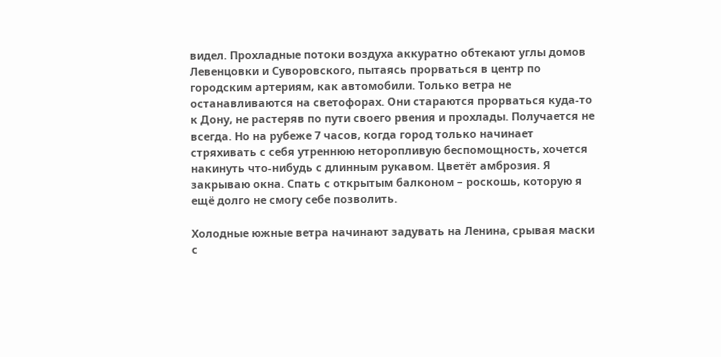видел. Прохладные потоки воздуха аккуратно обтекают углы домов Левенцовки и Суворовского, пытаясь прорваться в центр по городским артериям, как автомобили. Только ветра не останавливаются на светофорах. Они стараются прорваться куда-то к Дону, не растеряв по пути своего рвения и прохлады. Получается не всегда. Но на рубеже 7 часов, когда город только начинает стряхивать с себя утреннюю неторопливую беспомощность, хочется накинуть что-нибудь с длинным рукавом. Цветёт амброзия. Я закрываю окна. Спать с открытым балконом – роскошь, которую я ещё долго не смогу себе позволить.

Холодные южные ветра начинают задувать на Ленина, срывая маски с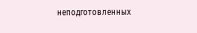неподготовленных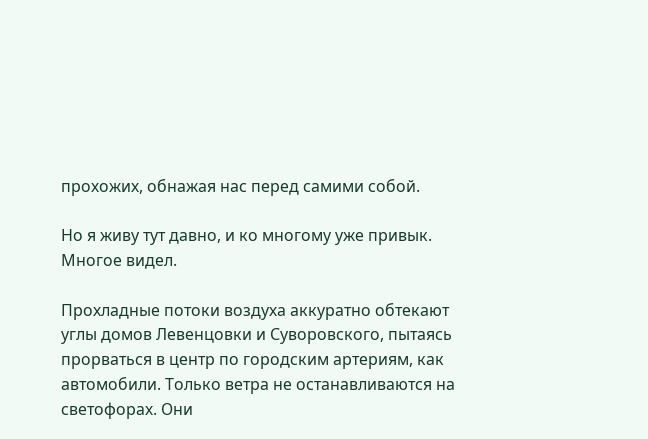прохожих, обнажая нас перед самими собой.

Но я живу тут давно, и ко многому уже привык. Многое видел.

Прохладные потоки воздуха аккуратно обтекают углы домов Левенцовки и Суворовского, пытаясь прорваться в центр по городским артериям, как автомобили. Только ветра не останавливаются на светофорах. Они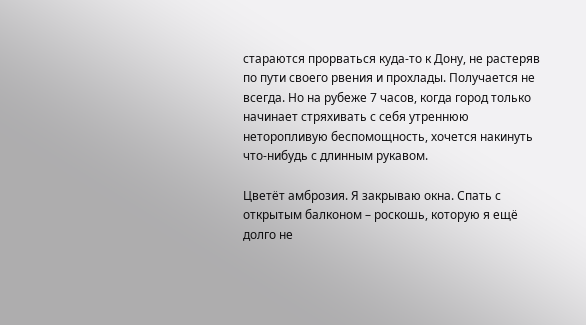стараются прорваться куда-то к Дону, не растеряв по пути своего рвения и прохлады. Получается не всегда. Но на рубеже 7 часов, когда город только начинает стряхивать с себя утреннюю неторопливую беспомощность, хочется накинуть что-нибудь с длинным рукавом.

Цветёт амброзия. Я закрываю окна. Спать с открытым балконом – роскошь, которую я ещё долго не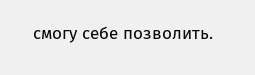смогу себе позволить.